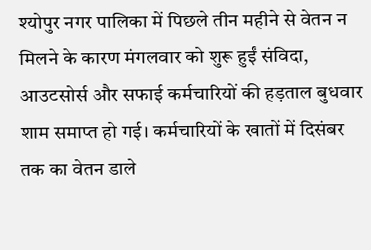श्योपुर नगर पालिका में पिछले तीन महीने से वेतन न मिलने के कारण मंगलवार को शुरू हुईं संविदा, आउटसोर्स और सफाई कर्मचारियों की हड़ताल बुधवार शाम समाप्त हो गई। कर्मचारियों के खातों में दिसंबर तक का वेतन डाले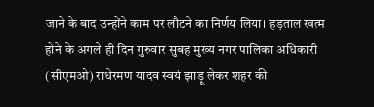जाने के बाद उन्होंने काम पर लौटने का निर्णय लिया। हड़ताल खत्म होने के अगले ही दिन गुरुवार सुबह मुख्य नगर पालिका अधिकारी (सीएमओ) राधेरमण यादव स्वयं झाड़ू लेकर शहर की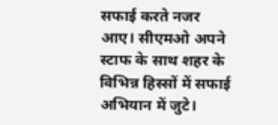सफाई करते नजर आए। सीएमओ अपने स्टाफ के साथ शहर के विभिन्न हिस्सों में सफाई अभियान में जुटे।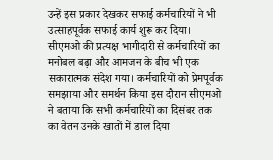उन्हें इस प्रकार देखकर सफाई कर्मचारियों ने भी उत्साहपूर्वक सफाई कार्य शुरू कर दिया। सीएमओ की प्रत्यक्ष भागीदारी से कर्मचारियों का मनोबल बढ़ा और आमजन के बीच भी एक सकारात्मक संदेश गया। कर्मचारियों को प्रेमपूर्वक समझाया और समर्थन किया इस दौरान सीएमओ ने बताया कि सभी कर्मचारियों का दिसंबर तक का वेतन उनके खातों में डाल दिया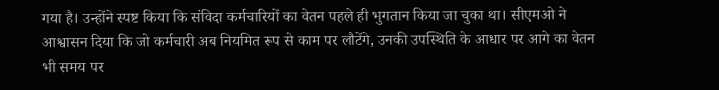गया है। उन्होंने स्पष्ट किया कि संविदा कर्मचारियों का वेतन पहले ही भुगतान किया जा चुका था। सीएमओ ने आश्वासन दिया कि जो कर्मचारी अब नियमित रूप से काम पर लौटेंगे, उनकी उपस्थिति के आधार पर आगे का वेतन भी समय पर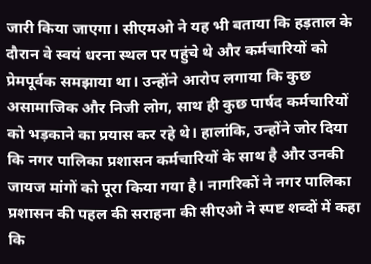जारी किया जाएगा। सीएमओ ने यह भी बताया कि हड़ताल के दौरान वे स्वयं धरना स्थल पर पहुंचे थे और कर्मचारियों को प्रेमपूर्वक समझाया था। उन्होंने आरोप लगाया कि कुछ असामाजिक और निजी लोग, साथ ही कुछ पार्षद कर्मचारियों को भड़काने का प्रयास कर रहे थे। हालांकि, उन्होंने जोर दिया कि नगर पालिका प्रशासन कर्मचारियों के साथ है और उनकी जायज मांगों को पूरा किया गया है। नागरिकों ने नगर पालिका प्रशासन की पहल की सराहना की सीएओ ने स्पष्ट शब्दों में कहा कि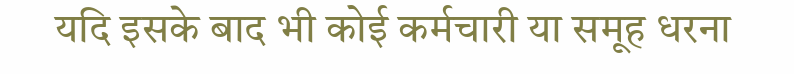यदि इसके बाद भी कोई कर्मचारी या समूह धरना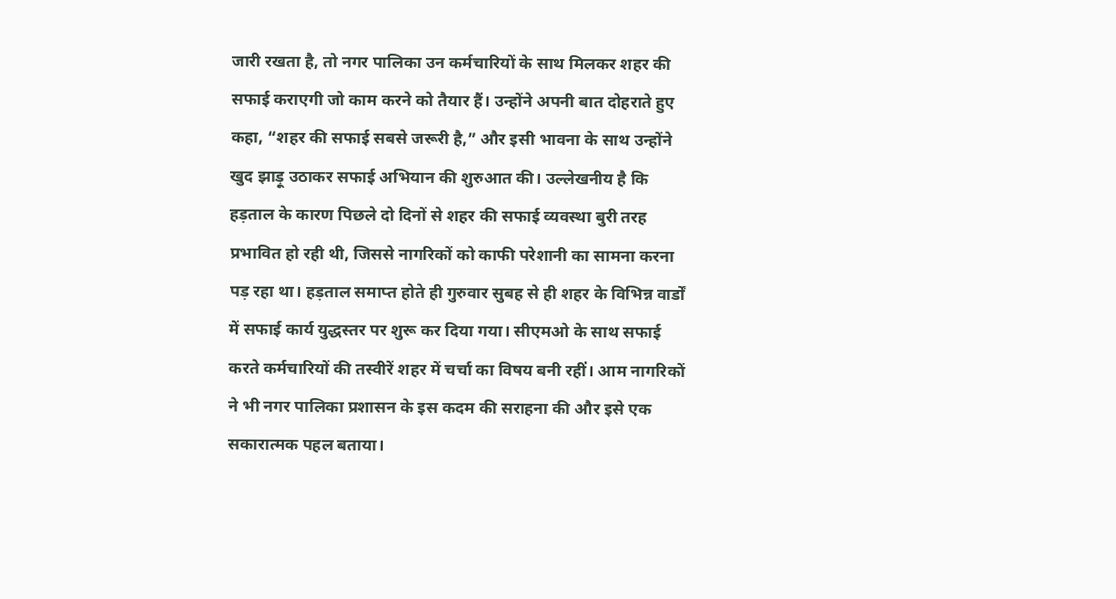जारी रखता है, तो नगर पालिका उन कर्मचारियों के साथ मिलकर शहर की सफाई कराएगी जो काम करने को तैयार हैं। उन्होंने अपनी बात दोहराते हुए कहा, “शहर की सफाई सबसे जरूरी है,” और इसी भावना के साथ उन्होंने खुद झाड़ू उठाकर सफाई अभियान की शुरुआत की। उल्लेखनीय है कि हड़ताल के कारण पिछले दो दिनों से शहर की सफाई व्यवस्था बुरी तरह प्रभावित हो रही थी, जिससे नागरिकों को काफी परेशानी का सामना करना पड़ रहा था। हड़ताल समाप्त होते ही गुरुवार सुबह से ही शहर के विभिन्न वार्डों में सफाई कार्य युद्धस्तर पर शुरू कर दिया गया। सीएमओ के साथ सफाई करते कर्मचारियों की तस्वीरें शहर में चर्चा का विषय बनी रहीं। आम नागरिकों ने भी नगर पालिका प्रशासन के इस कदम की सराहना की और इसे एक सकारात्मक पहल बताया।